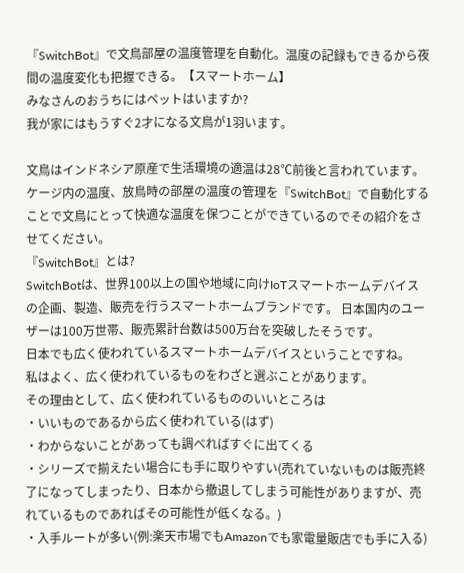『SwitchBot』で文鳥部屋の温度管理を自動化。温度の記録もできるから夜間の温度変化も把握できる。【スマートホーム】
みなさんのおうちにはペットはいますか?
我が家にはもうすぐ2才になる文鳥が1羽います。

文鳥はインドネシア原産で生活環境の適温は28℃前後と言われています。
ケージ内の温度、放鳥時の部屋の温度の管理を『SwitchBot』で自動化することで文鳥にとって快適な温度を保つことができているのでその紹介をさせてください。
『SwitchBot』とは?
SwitchBotは、世界100以上の国や地域に向けIoTスマートホームデバイスの企画、製造、販売を行うスマートホームブランドです。 日本国内のユーザーは100万世帯、販売累計台数は500万台を突破したそうです。
日本でも広く使われているスマートホームデバイスということですね。
私はよく、広く使われているものをわざと選ぶことがあります。
その理由として、広く使われているもののいいところは
・いいものであるから広く使われている(はず)
・わからないことがあっても調べればすぐに出てくる
・シリーズで揃えたい場合にも手に取りやすい(売れていないものは販売終了になってしまったり、日本から撤退してしまう可能性がありますが、売れているものであればその可能性が低くなる。)
・入手ルートが多い(例:楽天市場でもAmazonでも家電量販店でも手に入る)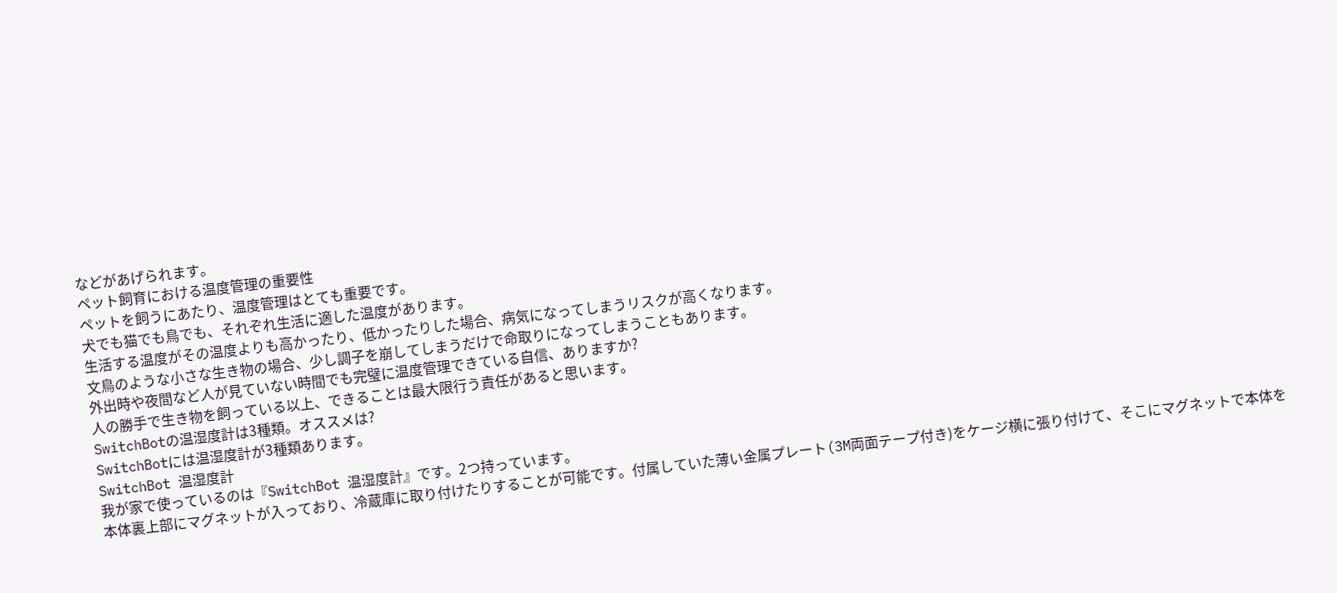などがあげられます。
ペット飼育における温度管理の重要性
ペットを飼うにあたり、温度管理はとても重要です。
犬でも猫でも鳥でも、それぞれ生活に適した温度があります。
生活する温度がその温度よりも高かったり、低かったりした場合、病気になってしまうリスクが高くなります。
文鳥のような小さな生き物の場合、少し調子を崩してしまうだけで命取りになってしまうこともあります。
外出時や夜間など人が見ていない時間でも完璧に温度管理できている自信、ありますか?
人の勝手で生き物を飼っている以上、できることは最大限行う責任があると思います。
SwitchBotの温湿度計は3種類。オススメは?
SwitchBotには温湿度計が3種類あります。
SwitchBot 温湿度計
我が家で使っているのは『SwitchBot 温湿度計』です。2つ持っています。
本体裏上部にマグネットが入っており、冷蔵庫に取り付けたりすることが可能です。付属していた薄い金属プレート(3M両面テープ付き)をケージ横に張り付けて、そこにマグネットで本体を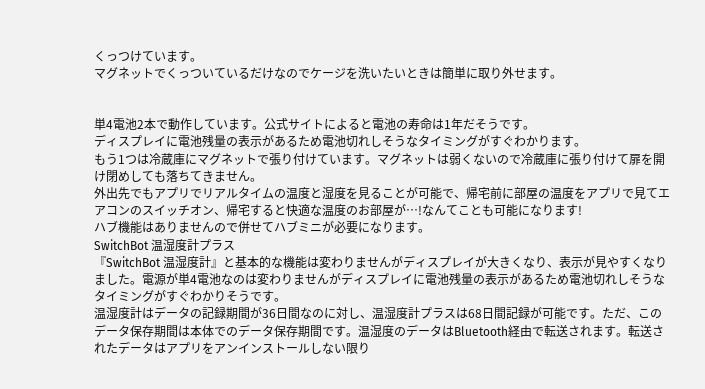くっつけています。
マグネットでくっついているだけなのでケージを洗いたいときは簡単に取り外せます。


単4電池2本で動作しています。公式サイトによると電池の寿命は1年だそうです。
ディスプレイに電池残量の表示があるため電池切れしそうなタイミングがすぐわかります。
もう1つは冷蔵庫にマグネットで張り付けています。マグネットは弱くないので冷蔵庫に張り付けて扉を開け閉めしても落ちてきません。
外出先でもアプリでリアルタイムの温度と湿度を見ることが可能で、帰宅前に部屋の温度をアプリで見てエアコンのスイッチオン、帰宅すると快適な温度のお部屋が…!なんてことも可能になります!
ハブ機能はありませんので併せてハブミニが必要になります。
SwitchBot 温湿度計プラス
『SwitchBot 温湿度計』と基本的な機能は変わりませんがディスプレイが大きくなり、表示が見やすくなりました。電源が単4電池なのは変わりませんがディスプレイに電池残量の表示があるため電池切れしそうなタイミングがすぐわかりそうです。
温湿度計はデータの記録期間が36日間なのに対し、温湿度計プラスは68日間記録が可能です。ただ、このデータ保存期間は本体でのデータ保存期間です。温湿度のデータはBluetooth経由で転送されます。転送されたデータはアプリをアンインストールしない限り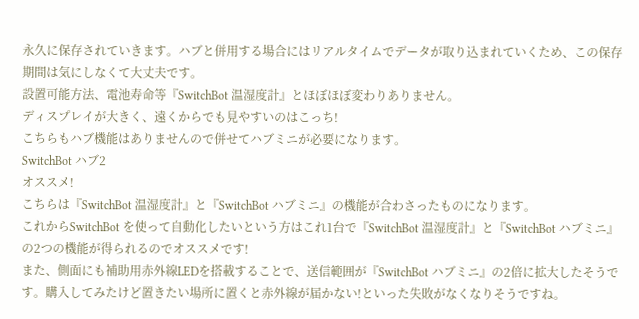永久に保存されていきます。ハブと併用する場合にはリアルタイムでデータが取り込まれていくため、この保存期間は気にしなくて大丈夫です。
設置可能方法、電池寿命等『SwitchBot 温湿度計』とほぼほぼ変わりありません。
ディスプレイが大きく、遠くからでも見やすいのはこっち!
こちらもハブ機能はありませんので併せてハブミニが必要になります。
SwitchBot ハブ2
オススメ!
こちらは『SwitchBot 温湿度計』と『SwitchBot ハブミニ』の機能が合わさったものになります。
これからSwitchBot を使って自動化したいという方はこれ1台で『SwitchBot 温湿度計』と『SwitchBot ハブミニ』の2つの機能が得られるのでオススメです!
また、側面にも補助用赤外線LEDを搭載することで、送信範囲が『SwitchBot ハブミニ』の2倍に拡大したそうです。購入してみたけど置きたい場所に置くと赤外線が届かない!といった失敗がなくなりそうですね。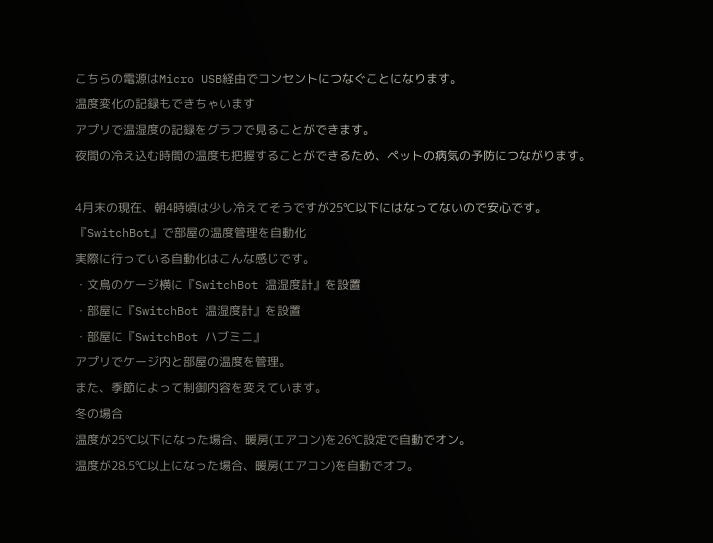こちらの電源はMicro USB経由でコンセントにつなぐことになります。
温度変化の記録もできちゃいます
アプリで温湿度の記録をグラフで見ることができます。
夜間の冷え込む時間の温度も把握することができるため、ペットの病気の予防につながります。

4月末の現在、朝4時頃は少し冷えてそうですが25℃以下にはなってないので安心です。
『SwitchBot』で部屋の温度管理を自動化
実際に行っている自動化はこんな感じです。
・文鳥のケージ横に『SwitchBot 温湿度計』を設置
・部屋に『SwitchBot 温湿度計』を設置
・部屋に『SwitchBot ハブミニ』
アプリでケージ内と部屋の温度を管理。
また、季節によって制御内容を変えています。
冬の場合
温度が25℃以下になった場合、暖房(エアコン)を26℃設定で自動でオン。
温度が28.5℃以上になった場合、暖房(エアコン)を自動でオフ。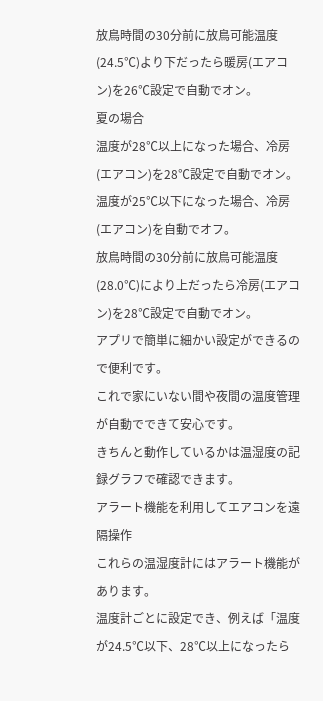放鳥時間の30分前に放鳥可能温度(24.5℃)より下だったら暖房(エアコン)を26℃設定で自動でオン。
夏の場合
温度が28℃以上になった場合、冷房(エアコン)を28℃設定で自動でオン。
温度が25℃以下になった場合、冷房(エアコン)を自動でオフ。
放鳥時間の30分前に放鳥可能温度(28.0℃)により上だったら冷房(エアコン)を28℃設定で自動でオン。
アプリで簡単に細かい設定ができるので便利です。
これで家にいない間や夜間の温度管理が自動でできて安心です。
きちんと動作しているかは温湿度の記録グラフで確認できます。
アラート機能を利用してエアコンを遠隔操作
これらの温湿度計にはアラート機能があります。
温度計ごとに設定でき、例えば「温度が24.5℃以下、28℃以上になったら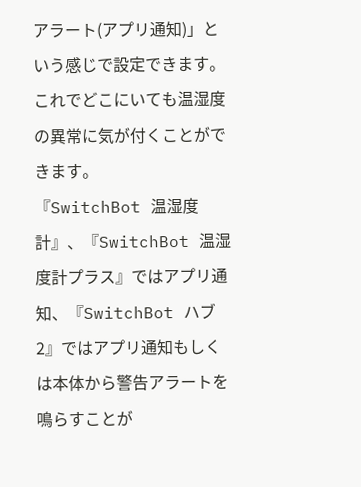アラート(アプリ通知)」という感じで設定できます。
これでどこにいても温湿度の異常に気が付くことができます。
『SwitchBot 温湿度計』、『SwitchBot 温湿度計プラス』ではアプリ通知、『SwitchBot ハブ2』ではアプリ通知もしくは本体から警告アラートを鳴らすことが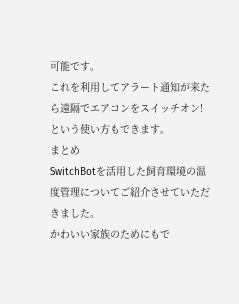可能です。
これを利用してアラート通知が来たら遠隔でエアコンをスイッチオン!という使い方もできます。
まとめ
SwitchBotを活用した飼育環境の温度管理についてご紹介させていただきました。
かわいい家族のためにもで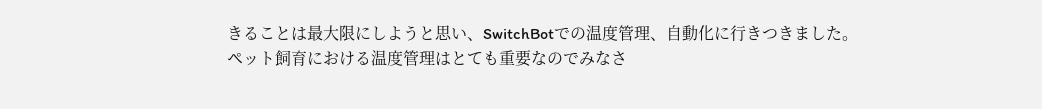きることは最大限にしようと思い、SwitchBotでの温度管理、自動化に行きつきました。
ペット飼育における温度管理はとても重要なのでみなさ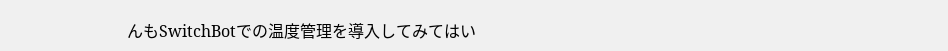んもSwitchBotでの温度管理を導入してみてはい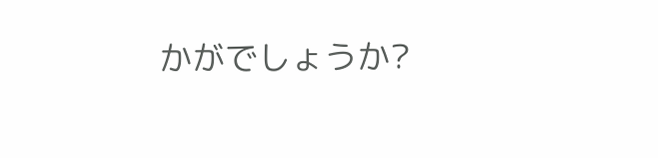かがでしょうか?